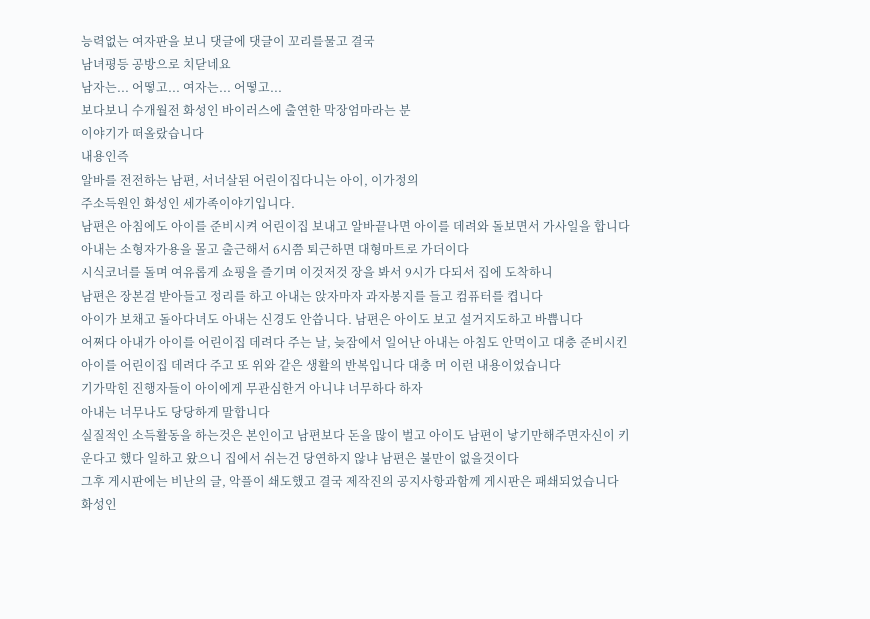능력없는 여자판을 보니 댓글에 댓글이 꼬리를물고 결국
남녀평등 공방으로 치닫네요
남자는... 어떻고... 여자는... 어떻고...
보다보니 수개월전 화성인 바이러스에 출연한 막장엄마라는 분
이야기가 떠올랐습니다
내용인즉
알바를 전전하는 남편, 서너살된 어린이집다니는 아이, 이가정의
주소득원인 화성인 세가족이야기입니다.
남편은 아침에도 아이를 준비시켜 어린이집 보내고 알바끝나면 아이를 데려와 돌보면서 가사일을 합니다
아내는 소형자가용을 몰고 출근해서 6시쯤 퇴근하면 대형마트로 가더이다
시식코너를 돌며 여유롭게 쇼핑을 즐기며 이것저것 장을 봐서 9시가 다되서 집에 도착하니
남편은 장본걸 받아들고 정리를 하고 아내는 앉자마자 과자봉지를 들고 컴퓨터를 켭니다
아이가 보채고 돌아다녀도 아내는 신경도 안씁니다. 남편은 아이도 보고 설거지도하고 바쁩니다
어쩌다 아내가 아이를 어린이집 데려다 주는 날, 늦잠에서 일어난 아내는 아침도 안먹이고 대충 준비시킨 아이를 어린이집 데려다 주고 또 위와 같은 생활의 반복입니다 대충 머 이런 내용이었습니다
기가막힌 진행자들이 아이에게 무관심한거 아니냐 너무하다 하자
아내는 너무나도 당당하게 말합니다
실질적인 소득활동을 하는것은 본인이고 남편보다 돈을 많이 벌고 아이도 남편이 낳기만해주면자신이 키운다고 했다 일하고 왔으니 집에서 쉬는건 당연하지 않냐 남편은 불만이 없을것이다
그후 게시판에는 비난의 글, 악플이 쇄도했고 결국 제작진의 공지사항과함께 게시판은 패쇄되었습니다
화성인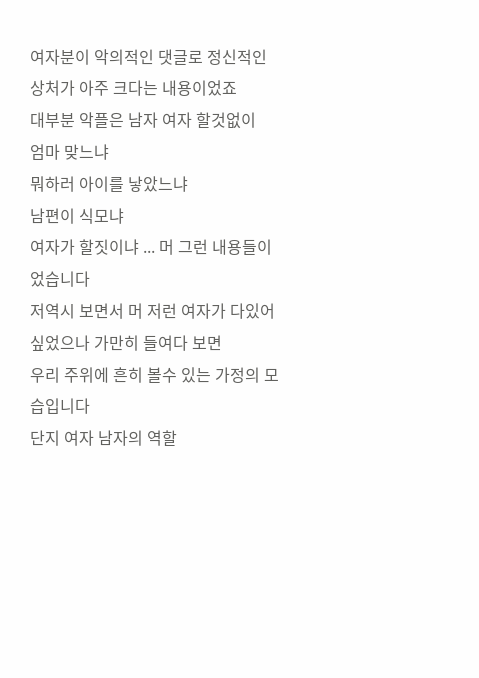여자분이 악의적인 댓글로 정신적인 상처가 아주 크다는 내용이었죠
대부분 악플은 남자 여자 할것없이
엄마 맞느냐
뭐하러 아이를 낳았느냐
남편이 식모냐
여자가 할짓이냐 ... 머 그런 내용들이었습니다
저역시 보면서 머 저런 여자가 다있어 싶었으나 가만히 들여다 보면
우리 주위에 흔히 볼수 있는 가정의 모습입니다
단지 여자 남자의 역할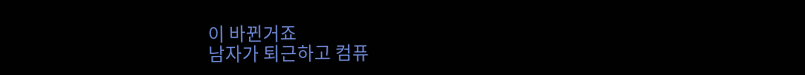이 바뀐거죠
남자가 퇴근하고 컴퓨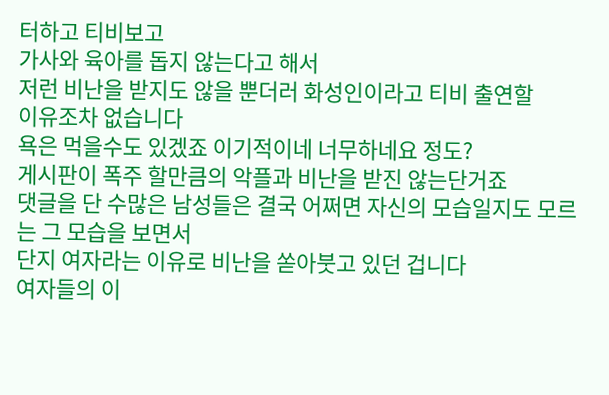터하고 티비보고
가사와 육아를 돕지 않는다고 해서
저런 비난을 받지도 않을 뿐더러 화성인이라고 티비 출연할
이유조차 없습니다
욕은 먹을수도 있겠죠 이기적이네 너무하네요 정도?
게시판이 폭주 할만큼의 악플과 비난을 받진 않는단거죠
댓글을 단 수많은 남성들은 결국 어쩌면 자신의 모습일지도 모르는 그 모습을 보면서
단지 여자라는 이유로 비난을 쏟아붓고 있던 겁니다
여자들의 이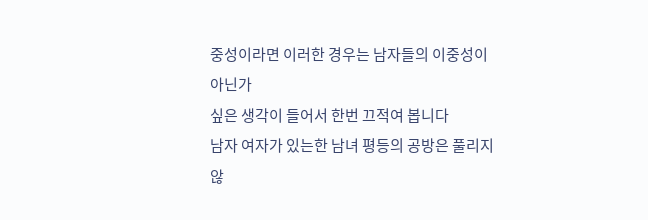중성이라면 이러한 경우는 남자들의 이중성이 아닌가
싶은 생각이 들어서 한번 끄적여 봅니다
남자 여자가 있는한 남녀 평등의 공방은 풀리지 않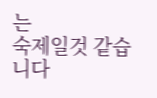는
숙제일것 같습니다